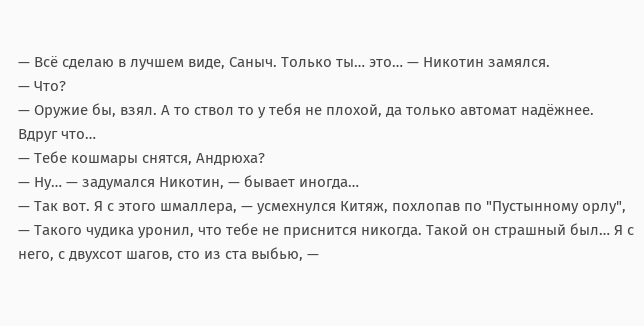— Всё сделаю в лучшем виде, Саныч. Только ты… это… — Никотин замялся.
— Что?
— Оружие бы, взял. А то ствол то у тебя не плохой, да только автомат надёжнее. Вдруг что…
— Тебе кошмары снятся, Андрюха?
— Ну… — задумался Никотин, — бывает иногда…
— Так вот. Я с этого шмаллера, — усмехнулся Китяж, похлопав по "Пустынному орлу", — Такого чудика уронил, что тебе не приснится никогда. Такой он страшный был… Я с него, с двухсот шагов, сто из ста выбью, —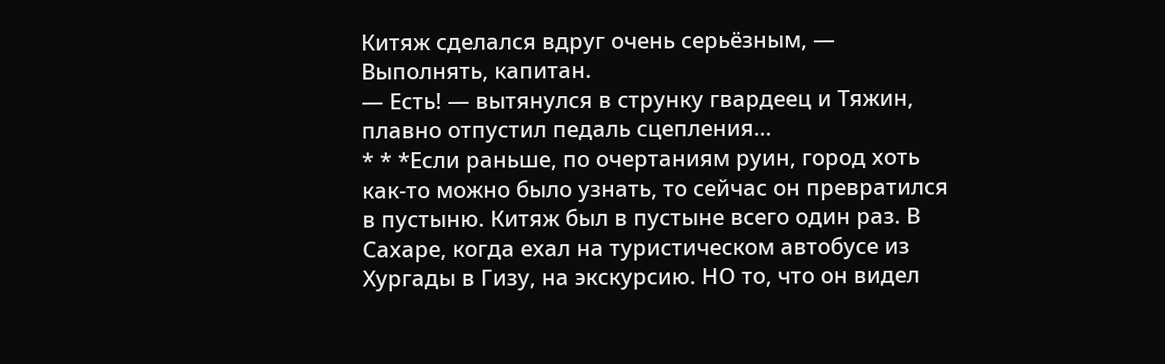Китяж сделался вдруг очень серьёзным, — Выполнять, капитан.
— Есть! — вытянулся в струнку гвардеец и Тяжин, плавно отпустил педаль сцепления…
* * *Если раньше, по очертаниям руин, город хоть как-то можно было узнать, то сейчас он превратился в пустыню. Китяж был в пустыне всего один раз. В Сахаре, когда ехал на туристическом автобусе из Хургады в Гизу, на экскурсию. НО то, что он видел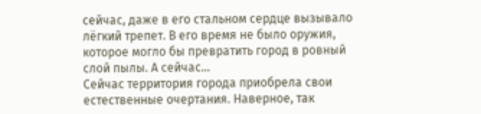сейчас, даже в его стальном сердце вызывало лёгкий трепет. В его время не было оружия, которое могло бы превратить город в ровный слой пылы. А сейчас…
Сейчас территория города приобрела свои естественные очертания. Наверное, так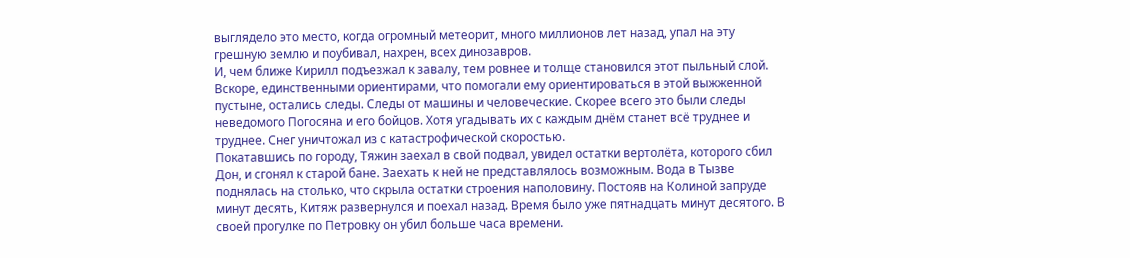выглядело это место, когда огромный метеорит, много миллионов лет назад, упал на эту грешную землю и поубивал, нахрен, всех динозавров.
И, чем ближе Кирилл подъезжал к завалу, тем ровнее и толще становился этот пыльный слой. Вскоре, единственными ориентирами, что помогали ему ориентироваться в этой выжженной пустыне, остались следы. Следы от машины и человеческие. Скорее всего это были следы неведомого Погосяна и его бойцов. Хотя угадывать их с каждым днём станет всё труднее и труднее. Снег уничтожал из с катастрофической скоростью.
Покатавшись по городу, Тяжин заехал в свой подвал, увидел остатки вертолёта, которого сбил Дон, и сгонял к старой бане. Заехать к ней не представлялось возможным. Вода в Тызве поднялась на столько, что скрыла остатки строения наполовину. Постояв на Колиной запруде минут десять, Китяж развернулся и поехал назад. Время было уже пятнадцать минут десятого. В своей прогулке по Петровку он убил больше часа времени.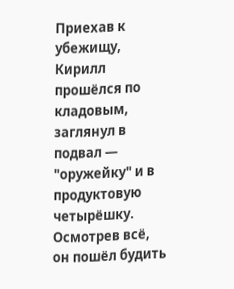Приехав к убежищу, Кирилл прошёлся по кладовым, заглянул в подвал — "оружейку" и в продуктовую четырёшку. Осмотрев всё, он пошёл будить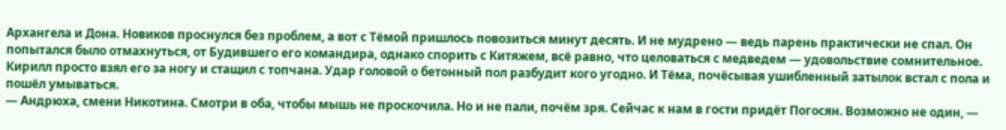Архангела и Дона. Новиков проснулся без проблем, а вот с Тёмой пришлось повозиться минут десять. И не мудрено — ведь парень практически не спал. Он попытался было отмахнуться, от Будившего его командира, однако спорить с Китяжем, всё равно, что целоваться с медведем — удовольствие сомнительное. Кирилл просто взял его за ногу и стащил с топчана. Удар головой о бетонный пол разбудит кого угодно. И Тёма, почёсывая ушибленный затылок встал с пола и пошёл умываться.
— Андрюха, смени Никотина. Смотри в оба, чтобы мышь не проскочила. Но и не пали, почём зря. Сейчас к нам в гости придёт Погосян. Возможно не один, —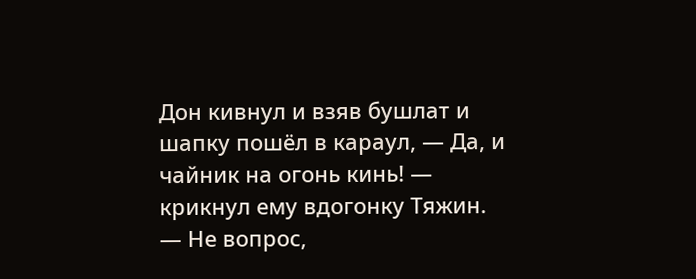Дон кивнул и взяв бушлат и шапку пошёл в караул, — Да, и чайник на огонь кинь! — крикнул ему вдогонку Тяжин.
— Не вопрос,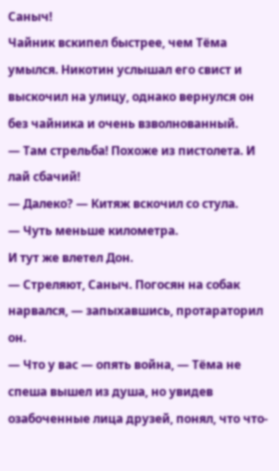Саныч!
Чайник вскипел быстрее, чем Тёма умылся. Никотин услышал его свист и выскочил на улицу, однако вернулся он без чайника и очень взволнованный.
— Там стрельба! Похоже из пистолета. И лай сбачий!
— Далеко? — Китяж вскочил со стула.
— Чуть меньше километра.
И тут же влетел Дон.
— Стреляют, Саныч. Погосян на собак нарвался, — запыхавшись, протараторил он.
— Что у вас — опять война, — Тёма не спеша вышел из душа, но увидев озабоченные лица друзей, понял, что что-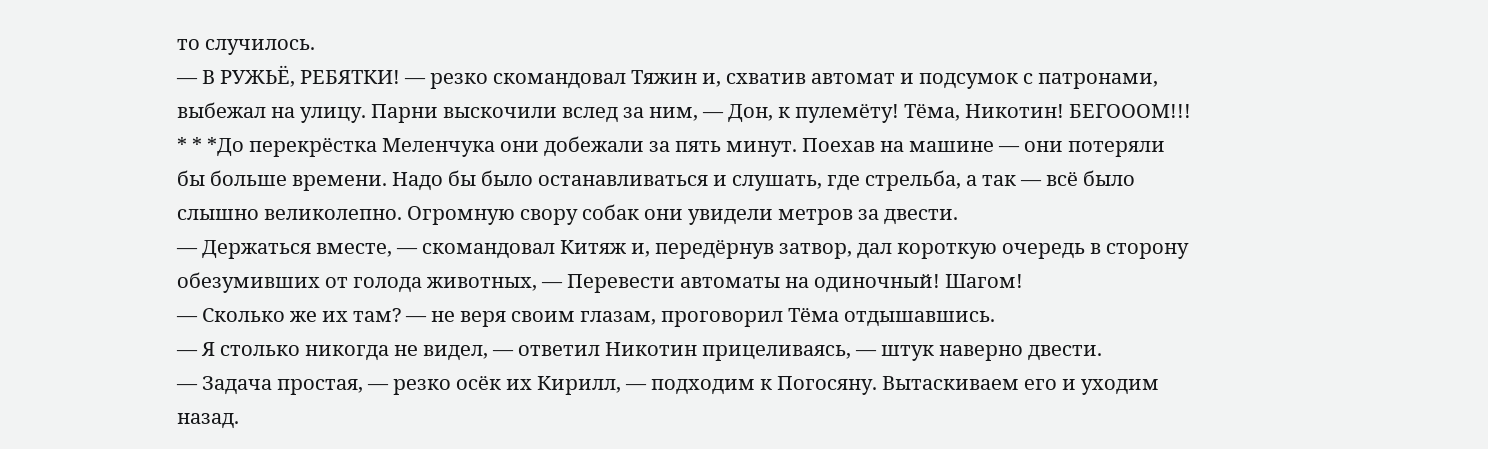то случилось.
— В РУЖЬЁ, РЕБЯТКИ! — резко скомандовал Тяжин и, схватив автомат и подсумок с патронами, выбежал на улицу. Парни выскочили вслед за ним, — Дон, к пулемёту! Тёма, Никотин! БЕГОООМ!!!
* * *До перекрёстка Меленчука они добежали за пять минут. Поехав на машине — они потеряли бы больше времени. Надо бы было останавливаться и слушать, где стрельба, а так — всё было слышно великолепно. Огромную свору собак они увидели метров за двести.
— Держаться вместе, — скомандовал Китяж и, передёрнув затвор, дал короткую очередь в сторону обезумивших от голода животных, — Перевести автоматы на одиночный! Шагом!
— Сколько же их там? — не веря своим глазам, проговорил Тёма отдышавшись.
— Я столько никогда не видел, — ответил Никотин прицеливаясь, — штук наверно двести.
— Задача простая, — резко осёк их Кирилл, — подходим к Погосяну. Вытаскиваем его и уходим назад.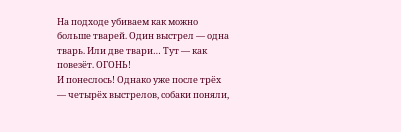На подходе убиваем как можно больше тварей. Один выстрел — одна тварь. Или две твари… Тут — как повезёт. ОГОНЬ!
И понеслось! Однако уже после трёх — четырёх выстрелов, собаки поняли,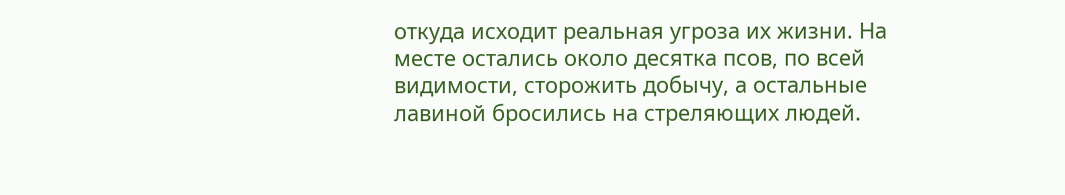откуда исходит реальная угроза их жизни. На месте остались около десятка псов, по всей видимости, сторожить добычу, а остальные лавиной бросились на стреляющих людей.